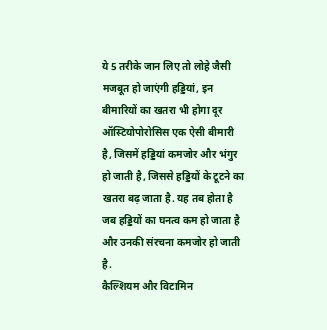ये 5 तरीके जान लिए तो लोहे जैसी मजबूत हो जाएंगी हड्डियां, इन बीमारियों का खतरा भी होगा दूर
ऑस्टियोपोरोसिस एक ऐसी बीमारी है, जिसमें हड्डियां कमजोर और भंगुर हो जाती है, जिससे हड्डियों के टूटने का खतरा बढ़ जाता है. यह तब होता है जब हड्डियों का घनत्व कम हो जाता है और उनकी संरचना कमजोर हो जाती है.
कैल्शियम और विटामिन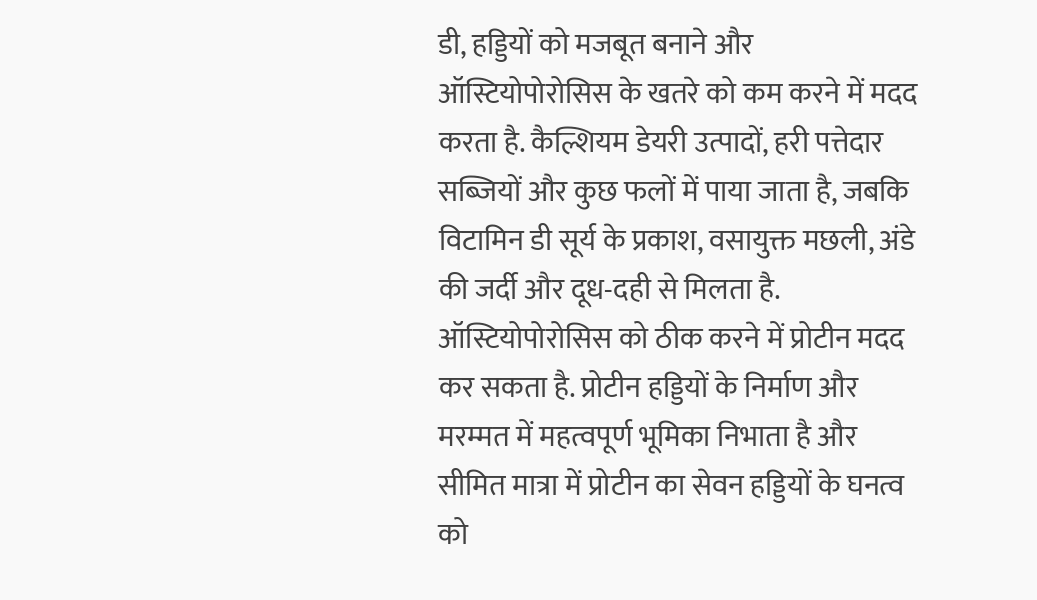डी, हड्डियों को मजबूत बनाने और ऑस्टियोपोरोसिस के खतरे को कम करने में मदद करता है. कैल्शियम डेयरी उत्पादों, हरी पत्तेदार सब्जियों और कुछ फलों में पाया जाता है, जबकि विटामिन डी सूर्य के प्रकाश, वसायुक्त मछली, अंडे की जर्दी और दूध-दही से मिलता है.
ऑस्टियोपोरोसिस को ठीक करने में प्रोटीन मदद कर सकता है. प्रोटीन हड्डियों के निर्माण और मरम्मत में महत्वपूर्ण भूमिका निभाता है और सीमित मात्रा में प्रोटीन का सेवन हड्डियों के घनत्व को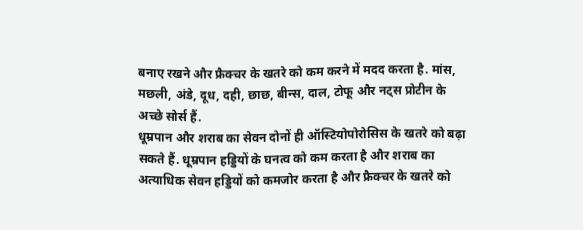बनाए रखने और फ्रैक्चर के खतरे को कम करने में मदद करता है. मांस, मछली, अंडे, दूध, दही, छाछ, बीन्स, दाल, टोफू और नट्स प्रोटीन के अच्छे सोर्स हैं.
धूम्रपान और शराब का सेवन दोनों ही ऑस्टियोपोरोसिस के खतरे को बढ़ा सकते हैं. धूम्रपान हड्डियों के घनत्व को कम करता है और शराब का अत्याधिक सेवन हड्डियों को कमजोर करता है और फ्रैक्चर के खतरे को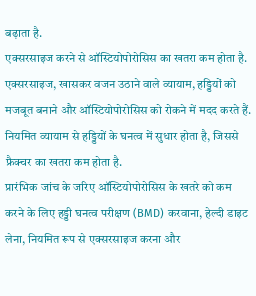बढ़ाता है.
एक्सरसाइज करने से ऑस्टियोपोरोसिस का खतरा कम होता है. एक्सरसाइज, खासकर वजन उठाने वाले व्यायाम, हड्डियों को मजबूत बनाने और ऑस्टियोपोरोसिस को रोकने में मदद करते हैं. नियमित व्यायाम से हड्डियों के घनत्व में सुधार होता है, जिससे फ्रैक्चर का खतरा कम होता है.
प्रारंभिक जांच के जरिए ऑस्टियोपोरोसिस के खतरे को कम करने के लिए हड्डी घनत्व परीक्षण (BMD) करवाना, हेल्दी डाइट लेना, नियमित रूप से एक्सरसाइज करना और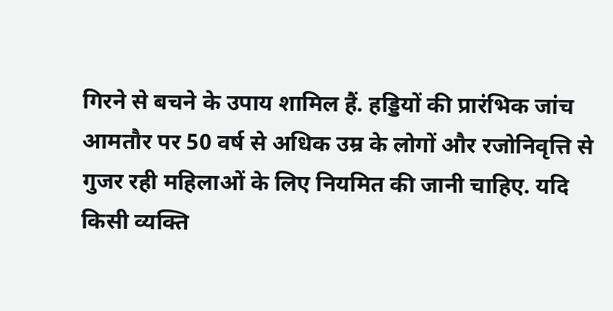गिरने से बचने के उपाय शामिल हैं. हड्डियों की प्रारंभिक जांच आमतौर पर 50 वर्ष से अधिक उम्र के लोगों और रजोनिवृत्ति से गुजर रही महिलाओं के लिए नियमित की जानी चाहिए. यदि किसी व्यक्ति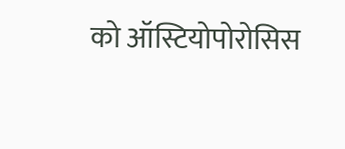को ऑस्टियोपोरोसिस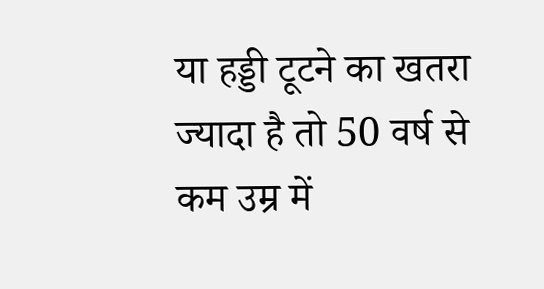या हड्डी टूटने का खतरा ज्यादा है तो 50 वर्ष से कम उम्र में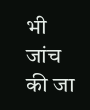भी जांच की जा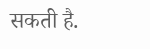सकती है.